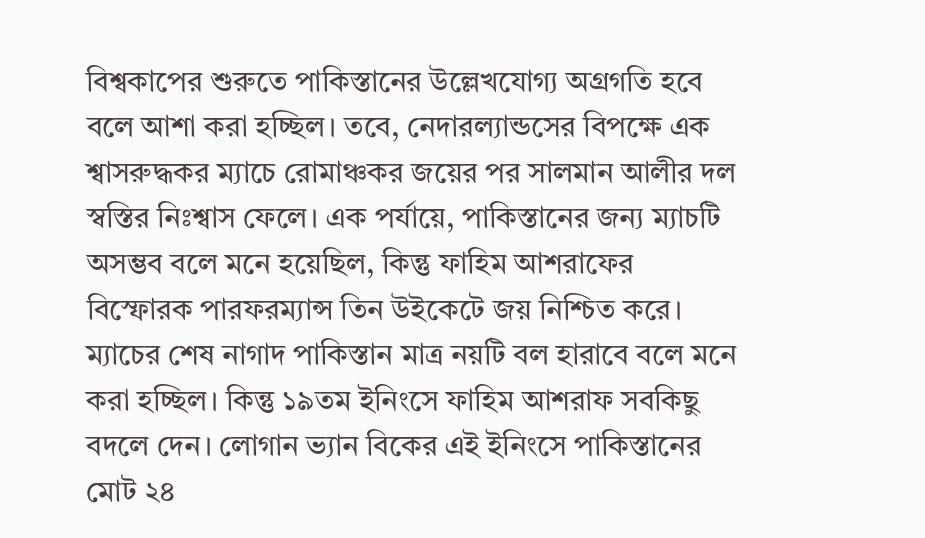বিশ্বকাপের শুরুতে পাকিস্তানের উল্লেখযোগ্য অগ্রগতি হবে বলে আশা করা হচ্ছিল। তবে, নেদারল্যান্ডসের বিপক্ষে এক শ্বাসরুদ্ধকর ম্যাচে রোমাঞ্চকর জয়ের পর সালমান আলীর দল স্বস্তির নিঃশ্বাস ফেলে। এক পর্যায়ে, পাকিস্তানের জন্য ম্যাচটি অসম্ভব বলে মনে হয়েছিল, কিন্তু ফাহিম আশরাফের বিস্ফোরক পারফরম্যান্স তিন উইকেটে জয় নিশ্চিত করে।
ম্যাচের শেষ নাগাদ পাকিস্তান মাত্র নয়টি বল হারাবে বলে মনে করা হচ্ছিল। কিন্তু ১৯তম ইনিংসে ফাহিম আশরাফ সবকিছু বদলে দেন। লোগান ভ্যান বিকের এই ইনিংসে পাকিস্তানের মোট ২৪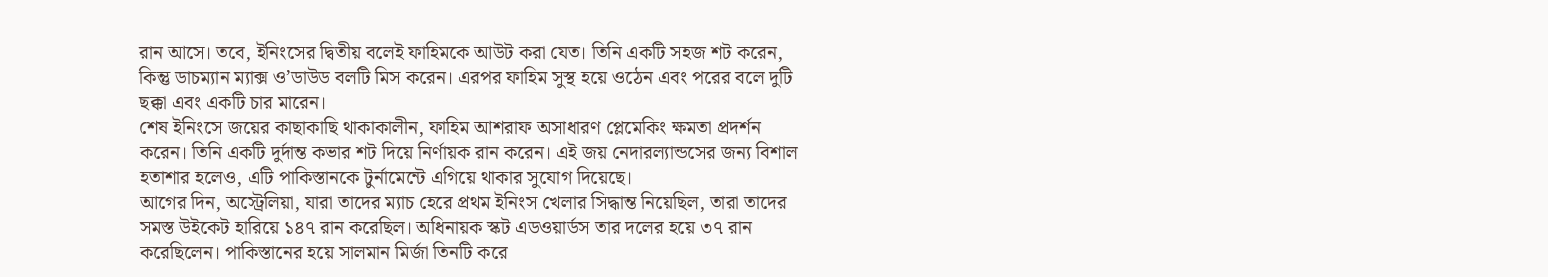রান আসে। তবে, ইনিংসের দ্বিতীয় বলেই ফাহিমকে আউট করা যেত। তিনি একটি সহজ শট করেন, কিন্তু ডাচম্যান ম্যাক্স ও’ডাউড বলটি মিস করেন। এরপর ফাহিম সুস্থ হয়ে ওঠেন এবং পরের বলে দুটি ছক্কা এবং একটি চার মারেন।
শেষ ইনিংসে জয়ের কাছাকাছি থাকাকালীন, ফাহিম আশরাফ অসাধারণ প্লেমেকিং ক্ষমতা প্রদর্শন করেন। তিনি একটি দুর্দান্ত কভার শট দিয়ে নির্ণায়ক রান করেন। এই জয় নেদারল্যান্ডসের জন্য বিশাল হতাশার হলেও, এটি পাকিস্তানকে টুর্নামেন্টে এগিয়ে থাকার সুযোগ দিয়েছে।
আগের দিন, অস্ট্রেলিয়া, যারা তাদের ম্যাচ হেরে প্রথম ইনিংস খেলার সিদ্ধান্ত নিয়েছিল, তারা তাদের সমস্ত উইকেট হারিয়ে ১৪৭ রান করেছিল। অধিনায়ক স্কট এডওয়ার্ডস তার দলের হয়ে ৩৭ রান করেছিলেন। পাকিস্তানের হয়ে সালমান মির্জা তিনটি করে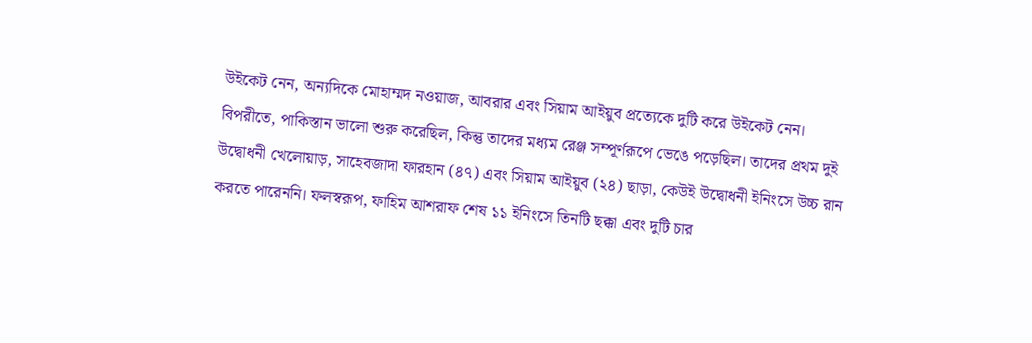উইকেট নেন, অন্যদিকে মোহাম্মদ নওয়াজ, আবরার এবং সিয়াম আইয়ুব প্রত্যেকে দুটি করে উইকেট নেন।
বিপরীতে, পাকিস্তান ভালো শুরু করেছিল, কিন্তু তাদের মধ্যম রেঞ্জ সম্পূর্ণরূপে ভেঙে পড়েছিল। তাদের প্রথম দুই উদ্বোধনী খেলোয়াড়, সাহেবজাদা ফারহান (৪৭) এবং সিয়াম আইয়ুব (২৪) ছাড়া, কেউই উদ্বোধনী ইনিংসে উচ্চ রান করতে পারেননি। ফলস্বরূপ, ফাহিম আশরাফ শেষ ১১ ইনিংসে তিনটি ছক্কা এবং দুটি চার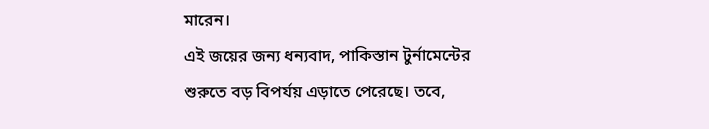মারেন।
এই জয়ের জন্য ধন্যবাদ, পাকিস্তান টুর্নামেন্টের শুরুতে বড় বিপর্যয় এড়াতে পেরেছে। তবে,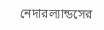নেদারল্যান্ডসের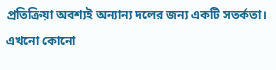প্রতিক্রিয়া অবশ্যই অন্যান্য দলের জন্য একটি সতর্কতা।
এখনো কোনো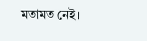মতামত নেই।